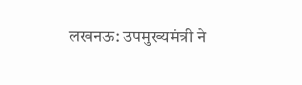लखनऊ: उपमुख्यमंत्री ने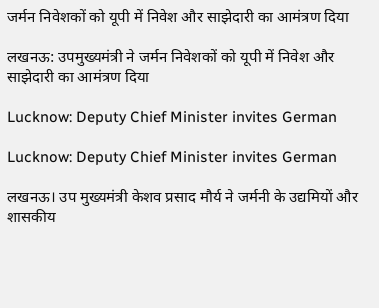जर्मन निवेशकों को यूपी में निवेश और साझेदारी का आमंत्रण दिया

लखनऊ: उपमुख्यमंत्री ने जर्मन निवेशकों को यूपी में निवेश और साझेदारी का आमंत्रण दिया

Lucknow: Deputy Chief Minister invites German

Lucknow: Deputy Chief Minister invites German

लखनऊ। उप मुख्यमंत्री केशव प्रसाद मौर्य ने जर्मनी के उद्यमियों और शासकीय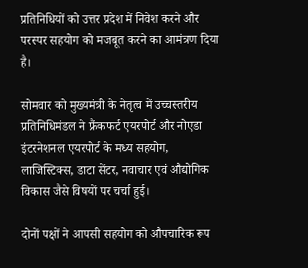प्रतिनिधियों को उत्तर प्रदेश में निवेश करने और परस्पर सहयोग को मजबूत करने का आमंत्रण दिया है।

सोमवार को मुख्यमंत्री के नेतृत्व में उच्चस्तरीय प्रतिनिधिमंडल ने फ्रैंकफर्ट एयरपोर्ट और नोएडा इंटरनेशनल एयरपोर्ट के मध्य सहयोग, लाजिस्टिक्स, डाटा सेंटर, नवाचार एवं औद्योगिक विकास जैसे विषयों पर चर्चा हुई।

दोनों पक्षों ने आपसी सहयोग को औपचारिक रूप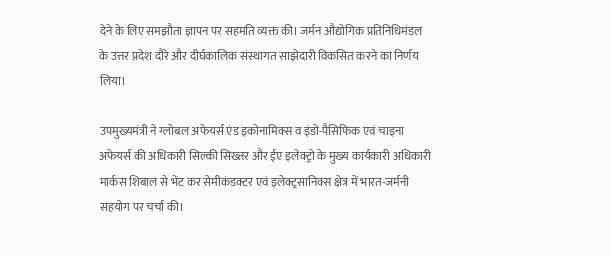देने के लिए समझौता ज्ञापन पर सहमति व्यक्त की। जर्मन औद्योगिक प्रतिनिधिमंडल के उत्तर प्रदेश दौरे और दीर्घकालिक संस्थागत साझेदारी विकसित करने का निर्णय लिया।

उपमुख्यमंत्री ने ग्लोबल अफेयर्स एंड इकोनामिक्स व इंडो-पैसिफिक एवं चाइना अफेयर्स की अधिकारी सिल्की सिख्तर और ईए इलेक्ट्रो के मुख्य कार्यकारी अधिकारी मार्कस शिबाल से भेंट कर सेमीकंडक्टर एवं इलेक्ट्रसानिक्स क्षेत्र में भारत-जर्मनी सहयोग पर चर्चा की।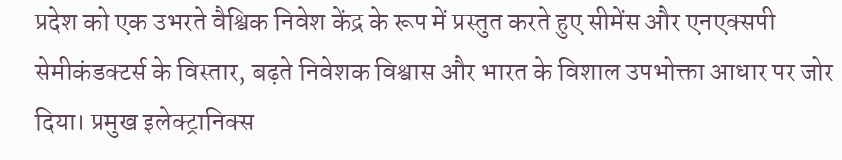प्रदेश को एक उभरते वैश्विक निवेश केंद्र के रूप में प्रस्तुत करते हुए सीमेंस और एनएक्सपी सेमीकंडक्टर्स के विस्तार, बढ़ते निवेशक विश्वास और भारत के विशाल उपभोक्ता आधार पर जोर दिया। प्रमुख इलेक्ट्रानिक्स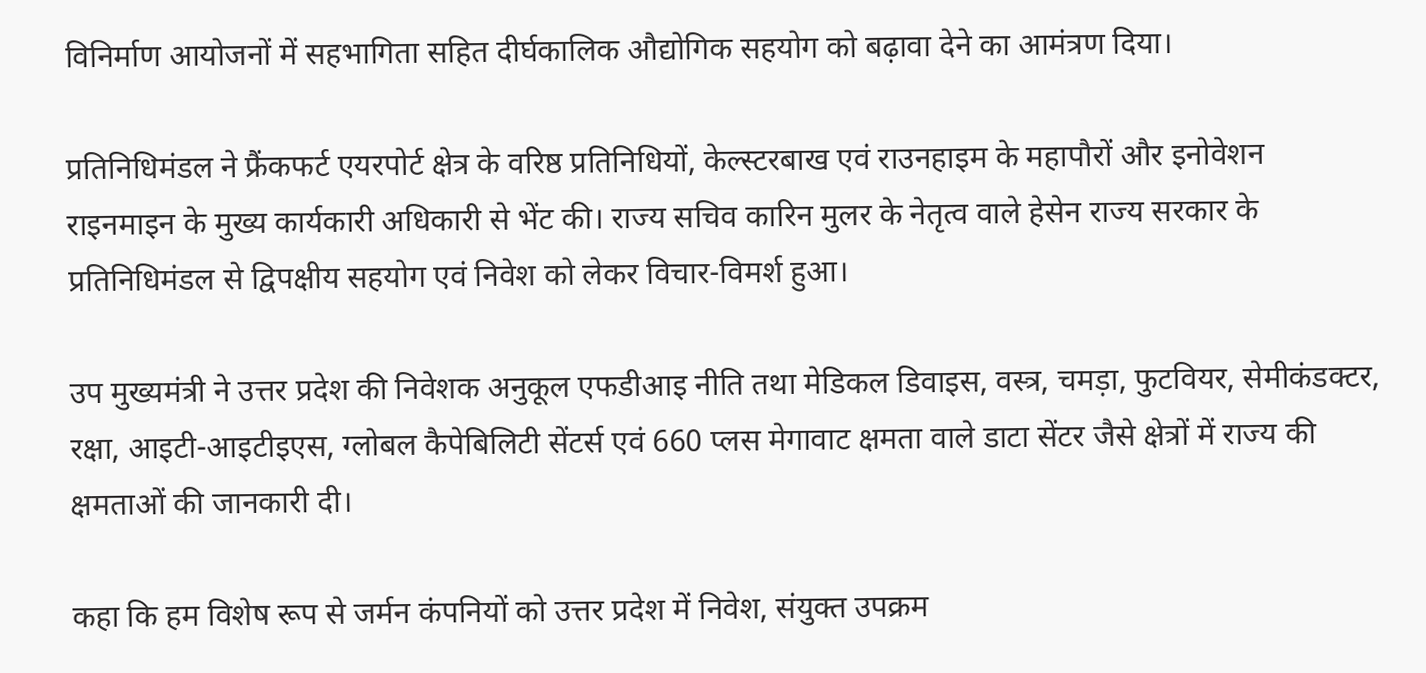विनिर्माण आयोजनों में सहभागिता सहित दीर्घकालिक औद्योगिक सहयोग को बढ़ावा देने का आमंत्रण दिया।

प्रतिनिधिमंडल ने फ्रैंकफर्ट एयरपोर्ट क्षेत्र के वरिष्ठ प्रतिनिधियों, केल्स्टरबाख एवं राउनहाइम के महापौरों और इनोवेशन राइनमाइन के मुख्य कार्यकारी अधिकारी से भेंट की। राज्य सचिव कारिन मुलर के नेतृत्व वाले हेसेन राज्य सरकार के प्रतिनिधिमंडल से द्विपक्षीय सहयोग एवं निवेश को लेकर विचार-विमर्श हुआ।

उप मुख्यमंत्री ने उत्तर प्रदेश की निवेशक अनुकूल एफडीआइ नीति तथा मेडिकल डिवाइस, वस्त्र, चमड़ा, फुटवियर, सेमीकंडक्टर, रक्षा, आइटी-आइटीइएस, ग्लोबल कैपेबिलिटी सेंटर्स एवं 660 प्लस मेगावाट क्षमता वाले डाटा सेंटर जैसे क्षेत्रों में राज्य की क्षमताओं की जानकारी दी।

कहा कि हम विशेष रूप से जर्मन कंपनियों को उत्तर प्रदेश में निवेश, संयुक्त उपक्रम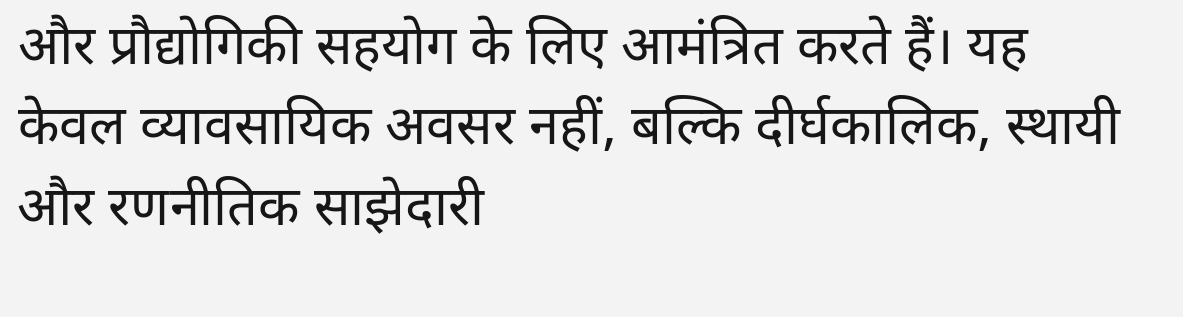और प्रौद्योगिकी सहयोग के लिए आमंत्रित करते हैं। यह केवल व्यावसायिक अवसर नहीं, बल्कि दीर्घकालिक, स्थायी और रणनीतिक साझेदारी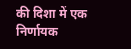की दिशा में एक निर्णायक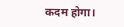कदम होगा।